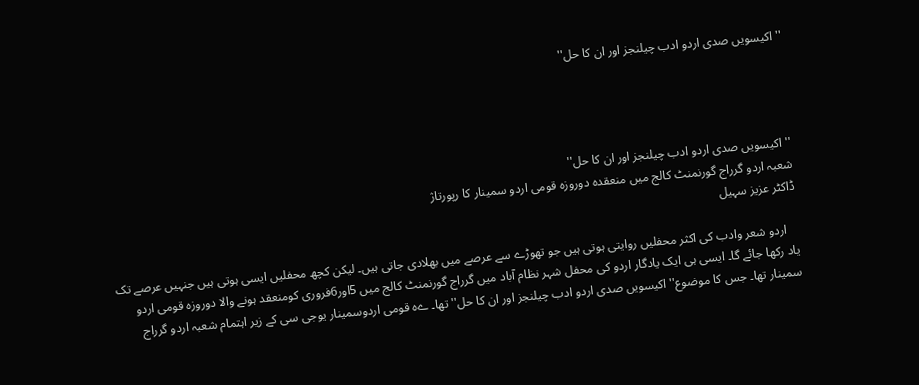'' اکیسویں صدی اردو ادب چیلنجز اور ان کا حل''




'' اکیسویں صدی اردو ادب چیلنجز اور ان کا حل''
شعبہ اردو گرراج گورنمنٹ کالج میں منعقدہ دوروزہ قومی اردو سمینار کا رپورتاژ
ڈاکٹر عزیز سہیل

    اردو شعر وادب کی اکثر محفلیں روایتی ہوتی ہیں جو تھوڑے سے عرصے میں بھلادی جاتی ہیں۔ لیکن کچھ محفلیں ایسی ہوتی ہیں جنہیں عرصے تک یاد رکھا جائے گا۔ ایسی ہی ایک یادگار اردو کی محفل شہر نظام آباد میں گرراج گورنمنٹ کالج میں 5اور6فروری کومنعقد ہونے والا دوروزہ قومی اردو سمینار تھا۔ جس کا موضوع'' اکیسویں صدی اردو ادب چیلنجز اور ان کا حل'' تھا۔ ےہ قومی اردوسمینار یوجی سی کے زیر اہتمام شعبہ اردو گرراج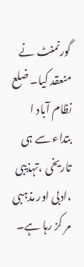گورنمنٹ نے منعقد کیا۔ ضلع نظام آباد ا بتداء سے ہی تاریخی ،تہذیبی ،ادبی اور مذہبی مر کز رہا ہے۔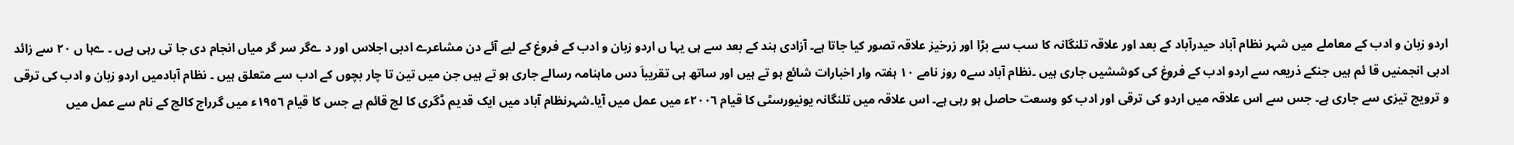اردو زبان و ادب کے معاملے میں شہر نظام آباد حیدرآباد کے بعد اور علاقہ تلنگانہ کا سب سے بڑا اور زرخیز علاقہ تصور کیا جاتا ہے۔ آزادی ہند کے بعد سے ہی یہا ں اردو زبان و ادب کے فروغ کے لیے آئے دن مشاعرے ادبی اجلاس اور د ےگر سر گر میاں انجام دی جا تی رہی ہےں ۔ ےہا ں ٢٠ سے زائد ادبی انجمنیں قا ئم ہیں جنکے ذریعہ سے اردو ادب کے فروغ کی کوششیں جاری ہیں ۔نظام آباد سے٥ روز نامے ١٠ ہفتہ وار اخبارات شائع ہو تے ہیں اور ساتھ ہی تقریباَ دس ماہنامہ رسالے جاری ہو تے ہیں جن میں تین تا چار بچوں کے ادب سے متعلق ہیں ۔ نظام آبادمیں اردو زبان و ادب کی ترقی و ترویج تیزی سے جاری ہے۔ جس سے اس علاقہ میں اردو کی ترقی اور ادب کو وسعت حاصل ہو رہی ہے۔ اس علاقہ میں تلنگانہ یونیورسٹی کا قیام ٢٠٠٦ء میں عمل میں آیا۔شہرنظام آباد میں ایک قدیم ڈگری کا لج قائم ہے جس کا قیام ١٩٥٦ء میں گرراج کالج کے نام سے عمل میں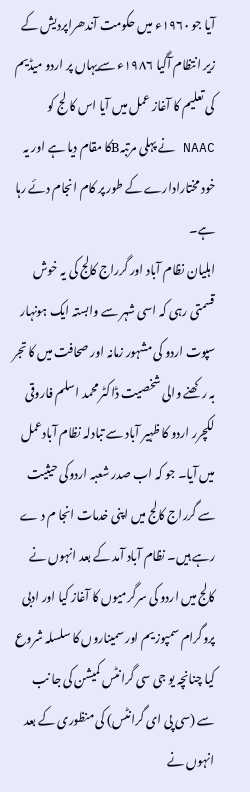آیا جو ١٩٦٠ء میں حکومت آندھراپردیش کے زیر انتظام آگیا ١٩٨٦ء سےیہاں پر اردو میڈیم کی تعلیم کا آغاز عمل میں آیا اس کا لج کو
NAAC نے پہلی مرتبہBکا مقام دیا ہے اور یہ خود مختارادارے کے طور پر کام انجام دئے رہا ہے۔
اہلیان نظام آباد اور گرراج کالج کی یہ خوش قسمتی رہی کہ اسی شہر سے وابستہ ایک ہونہار سپوت اردو کی مشہور زمانہ اور صحافت میں کا تجر بہ رکھنے والی شخصیت ڈاکٹر محمد اسلم فاروقی لکچرر اردو کا ظہیر آباد سے تبادلہ نظام آبادعمل میں آیا۔ جو کہ اب صدر شعبہ اردوکی حیثیت سے گرراج کالج میں اپنی خدمات انجا م د ے رہے ہیں۔ نظام آباد آمد کے بعد انہوں نے کالج میں اردو کی سرگرمیوں کا آغاز کیا اور ادبی پروگرام سمپوزیم اور سمیناروں کا سلسلہ شروع کیا چنانچہ یو جی سی گرانٹس کمیشن کی جا نب سے (سی پی ای گرانٹس) کی منظوری کے بعد انہوں نے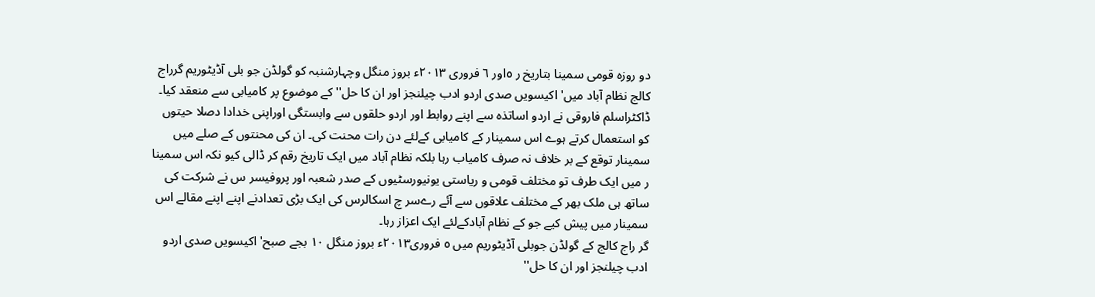دو روزہ قومی سمینا بتاریخ ر ٥اور ٦ فروری ٢٠١٣ء بروز منگل وچہارشنبہ کو گولڈن جو بلی آڈیٹوریم گرراج کالج نظام آباد میں' اکیسویں صدی اردو ادب چیلنجز اور ان کا حل'' کے موضوع پر کامیابی سے منعقد کیا۔ ڈاکٹراسلم فاروقی نے اردو اساتذہ سے اپنے روابط اور اردو حلقوں سے وابستگی اوراپنی خدادا دصلا حیتوں کو استعمال کرتے ہوے اس سمینار کے کامیابی کےلئے دن رات محنت کی۔ ان کی محنتوں کے صلے میں سمینار توقع کے بر خلاف نہ صرف کامیاب رہا بلکہ نظام آباد میں ایک تاریخ رقم کر ڈالی کیو نکہ اس سمینا ر میں ایک طرف تو مختلف قومی و ریاستی یونیورسٹیوں کے صدر شعبہ اور پروفیسر س نے شرکت کی ساتھ ہی ملک بھر کے مختلف علاقوں سے آئے رےسر چ اسکالرس کی ایک بڑی تعدادنے اپنے اپنے مقالے اس سمینار میں پیش کیے جو کے نظام آبادکےلئے ایک اعزاز رہا۔
گر راج کالج کے گولڈن جوبلی آڈیٹوریم میں ٥ فروری٢٠١٣ء بروز منگل ١٠ بجے صبح' اکیسویں صدی اردو ادب چیلنجز اور ان کا حل''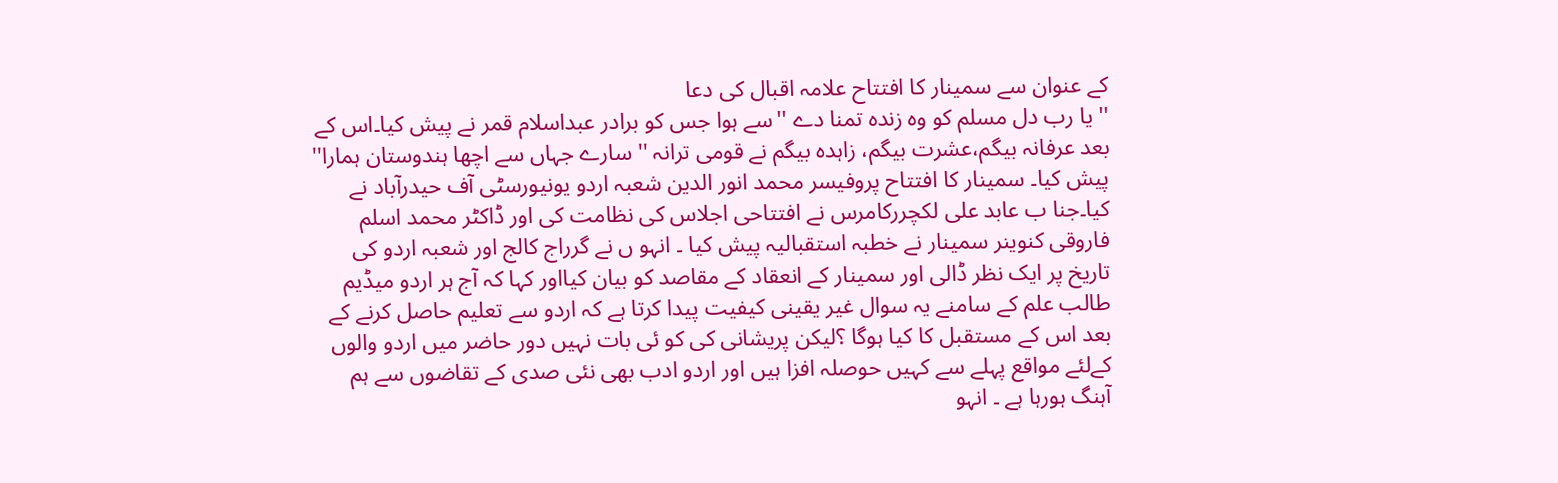کے عنوان سے سمینار کا افتتاح علامہ اقبال کی دعا
'' یا رب دل مسلم کو وہ زندہ تمنا دے ''سے ہوا جس کو برادر عبداسلام قمر نے پیش کیا۔اس کے بعد عرفانہ بیگم،عشرت بیگم، زاہدہ بیگم نے قومی ترانہ '' سارے جہاں سے اچھا ہندوستان ہمارا'' پیش کیا۔ سمینار کا افتتاح پروفیسر محمد انور الدین شعبہ اردو یونیورسٹی آف حیدرآباد نے کیا۔جنا ب عابد علی لکچررکامرس نے افتتاحی اجلاس کی نظامت کی اور ڈاکٹر محمد اسلم فاروقی کنوینر سمینار نے خطبہ استقبالیہ پیش کیا ۔ انہو ں نے گرراج کالج اور شعبہ اردو کی تاریخ پر ایک نظر ڈالی اور سمینار کے انعقاد کے مقاصد کو بیان کیااور کہا کہ آج ہر اردو میڈیم طالب علم کے سامنے یہ سوال غیر یقینی کیفیت پیدا کرتا ہے کہ اردو سے تعلیم حاصل کرنے کے بعد اس کے مستقبل کا کیا ہوگا ؟لیکن پریشانی کی کو ئی بات نہیں دور حاضر میں اردو والوں کےلئے مواقع پہلے سے کہیں حوصلہ افزا ہیں اور اردو ادب بھی نئی صدی کے تقاضوں سے ہم آہنگ ہورہا ہے ۔ انہو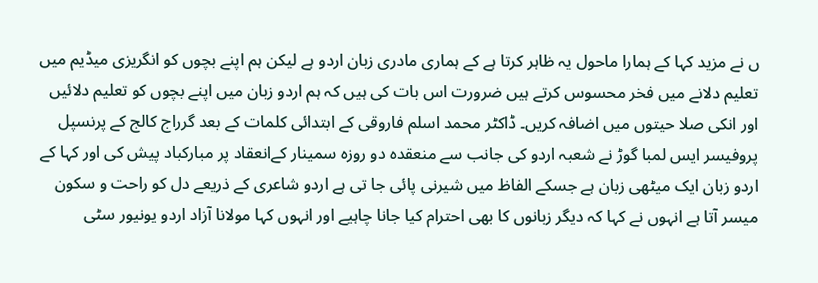ں نے مزید کہا کے ہمارا ماحول یہ ظاہر کرتا ہے کے ہماری مادری زبان اردو ہے لیکن ہم اپنے بچوں کو انگریزی میڈیم میں تعلیم دلانے میں فخر محسوس کرتے ہیں ضرورت اس بات کی ہیں کہ ہم اردو زبان میں اپنے بچوں کو تعلیم دلائیں اور انکی صلا حیتوں میں اضافہ کریں۔ ڈاکٹر محمد اسلم فاروقی کے ابتدائی کلمات کے بعد گرراج کالج کے پرنسپل پروفیسر ایس لمبا گوڑ نے شعبہ اردو کی جانب سے منعقدہ دو روزہ سمینار کےانعقاد پر مبارکباد پیش کی اور کہا کے اردو زبان ایک میٹھی زبان ہے جسکے الفاظ میں شیرنی پائی جا تی ہے اردو شاعری کے ذریعے دل کو راحت و سکون میسر آتا ہے انہوں نے کہا کہ دیگر زبانوں کا بھی احترام کیا جانا چاہیے اور انہوں کہا مولانا آزاد اردو یونیور سٹی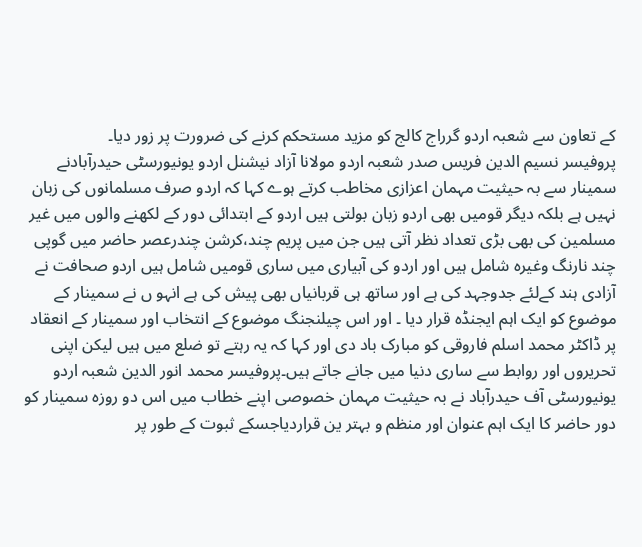کے تعاون سے شعبہ اردو گرراج کالج کو مزید مستحکم کرنے کی ضرورت پر زور دیا۔
پروفیسر نسیم الدین فریس صدر شعبہ اردو مولانا آزاد نیشنل اردو یونیورسٹی حیدرآبادنے سمینار سے بہ حیثیت مہمان اعزازی مخاطب کرتے ہوے کہا کہ اردو صرف مسلمانوں کی زبان نہیں ہے بلکہ دیگر قومیں بھی اردو زبان بولتی ہیں اردو کے ابتدائی دور کے لکھنے والوں میں غیر مسلمین کی بھی بڑی تعداد نظر آتی ہیں جن میں پریم چند،کرشن چندرعصر حاضر میں گوپی چند نارنگ وغیرہ شامل ہیں اور اردو کی آبیاری میں ساری قومیں شامل ہیں اردو صحافت نے آزادی ہند کےلئے جدوجہد کی ہے اور ساتھ ہی قربانیاں بھی پیش کی ہے انہو ں نے سمینار کے موضوع کو ایک اہم ایجنڈہ قرار دیا ۔ اور اس چیلنجنگ موضوع کے انتخاب اور سمینار کے انعقاد پر ڈاکٹر محمد اسلم فاروقی کو مبارک باد دی اور کہا کہ یہ رہتے تو ضلع میں ہیں لیکن اپنی تحریروں اور روابط سے ساری دنیا میں جانے جاتے ہیں۔پروفیسر محمد انور الدین شعبہ اردو یونیورسٹی آف حیدرآباد نے بہ حیثیت مہمان خصوصی اپنے خطاب میں اس دو روزہ سمینار کو دور حاضر کا ایک اہم عنوان اور منظم و بہتر ین قراردیاجسکے ثبوت کے طور پر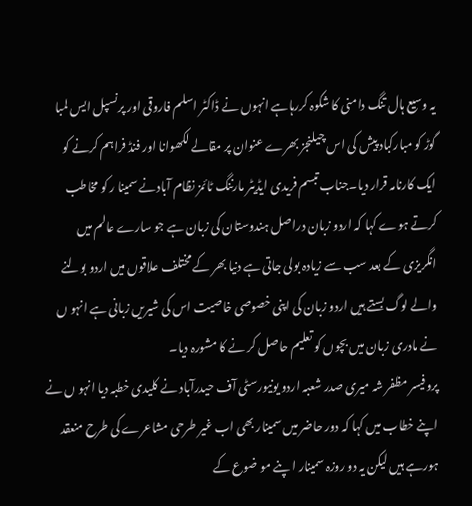یہ وسیع ہال تنگ دامنی کا شکوہ کررہاہے انہوں نے ڈاکٹر اسلم فاروقی اور پرنسپل ایس لمبا گوڑ کو مبارکباد پیش کی اس چیلنجز بھرے عنوان پر مقالے لکھوانا اور فنڈ فراہم کرنے کو ایک کارنامہ قرار دیا۔جناب تبسم فریدی ایڈیٹر مارننگ ٹائمز نظام آبادنے سمینا ر کو مخاطب کرتے ہوے کہا کہ اردو زبان دراصل ہندوستان کی زبان ہے جو سارے عالم میں انگریزی کے بعد سب سے زیادہ بولی جاتی ہے دنیا بھر کے مختلف علاقوں میں اردو بولنے والے لوگ بستے ہیں اردو زبان کی اپنی خصوصی خاصیت اس کی شیریں زبانی ہے انہو ں نے مادری زبان میں بچوں کو تعلیم حاصل کر نے کا مشورہ دیا۔
پروفیسر مظفر شہ میری صدر شعبہ اردو یونیورسٹی آف حیدرآباد نے کلیدی خطبہ دیا انہو ں نے اپنے خطاب میں کہا کہ دور حاضر میں سمینار بھی اب غیر طرحی مشاعرے کی طرح منعقد ہورہے ہیں لیکن یہ دو روزہ سمینار ا پنے مو ضوع کے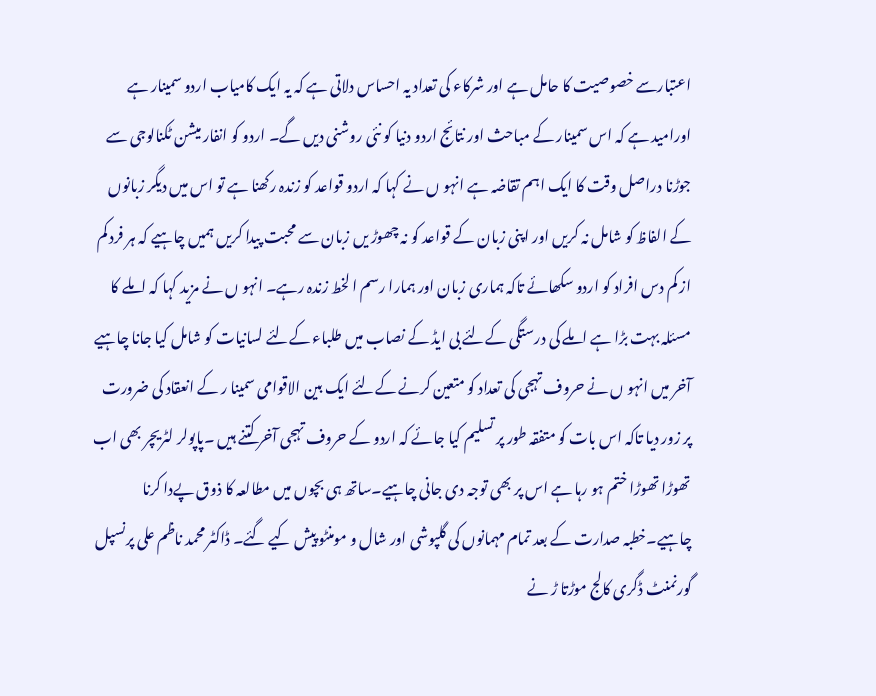اعتبارسے خصوصیت کا حامل ہے اور شرکاء کی تعداد یہ احساس دلاتی ہے کہ یہ ایک کامیاب اردو سمینار ہے اورامید ہے کہ اس سمینار کے مباحث اور نتائج اردو دنیا کو نئی روشنی دیں گے۔ اردو کو انفار میشن ٹکنالوجی سے جوڑنا دراصل وقت کا ایک اہم تقاضہ ہے انہو ں نے کہا کہ اردو قواعد کو زندہ رکھنا ہے تو اس میں دیگر زبانوں کے الفاظ کو شامل نہ کریں اور اپنی زبان کے قواعد کو نہ چھوڑ یں زبان سے محبت پیدا کریں ہمیں چاہیے کہ ہر فرد کم از کم دس افراد کو اردو سکھائے تاکہ ہماری زبان اور ہمارا رسم ا لخط زندہ رہے۔ انہو ں نے مزید کہا کہ املے کا مسئلہ بہت بڑا ہے املے کی درستگی کےلئے بی ایڈ کے نصاب میں طلباء کےلئے لسانیات کو شامل کیا جانا چاہیے آخر میں انہو ں نے حروف تہجی کی تعداد کو متعین کرنے کےلئے ایک بین الاقوامی سمینا ر کے انعقاد کی ضرورت پر زور دیا تاکہ اس بات کو متفقہ طور پر تسلیم کیا جائے کہ اردو کے حروف تہجی آخر کتنے ہیں ۔پاپولر لٹریچر بھی اب تھوڑا تھوڑا ختم ہو رہا ہے اس پر بھی توجہ دی جانی چاہیے۔ساتھ ہی بچوں میں مطالعہ کا ذوق پےدا کرنا چاہیے۔خطبہ صدارت کے بعد تمام مہمانوں کی گلپوشی اور شال و مومنٹو پیش کیے گئے۔ ڈاکٹر محمد ناظم علی پرنسپل گورنمنٹ ڈگری کالج موڑتا ڑ نے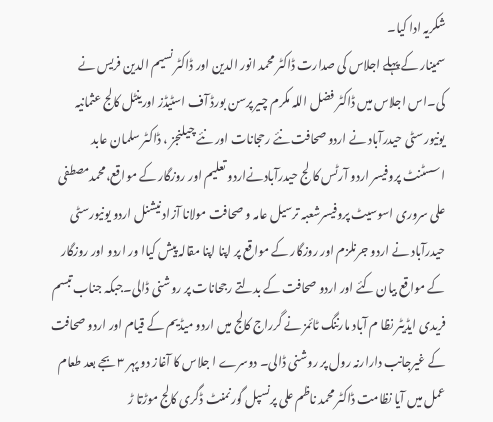شکریہ ادا کیا۔
سمینار کے پہلے اجلاس کی صدارت ڈاکٹر محمد انور الدین اور ڈاکٹر نسیم الدین فریس نے کی۔اس اجلاس میں ڈاکٹر فضل اللہ مکرم چیر پرسن بورڈ آف اسٹیڈز اورینٹل کالج عثمانیہ یونیورسٹی حیدرآباد نے اردو صحافت نئے رحجانات اور نئے چیلنجز ، ڈاکٹر سلمان عابد اسسٹنٹ پروفیسر اردو آرٹس کا لج حیدرآبادنےاردو تعلیم اور روزگار کے مواقع،محمدمصطفی علی سروری اسوسیٹ پروفیسرشعبہ ترسیل عامہ و صحافت مولانا آزاد نیشنل اردو یونیورسٹی حیدرآباد نے اردو جرنلزم اور روزگار کے مواقع پر اپنا اپنا مقالہ پیش کیاا ور اردو اور روزگار کے مواقع بیان کئے اور اردو صحافت کے بدلتے رجحانات پر روشنی ڈالی۔جبکہ جناب تبسم فریدی ایڈیٹر نظا م آباد مارننگ ٹائمز نے گرراج کالج میں اردو میڈیم کے قیام اور اردو صحافت کے غیرجانب دارارنہ رول پر روشنی ڈالی۔ دوسرے ا جلاس کا آغاز دو پہر ٣ بجے بعد طعام عمل میں آیا نظامت ڈاکٹر محمد ناظم علی پرنسپل گورنمنٹ ڈگری کالج موڑتا ڑ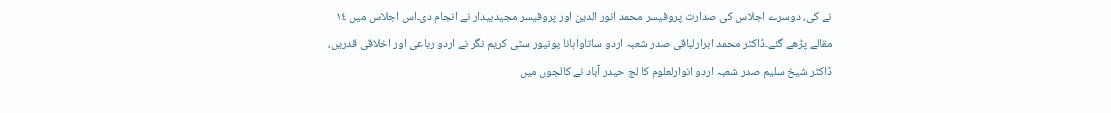نے کی، دوسرے اجلاس کی صدارت پروفیسر محمد انور الدین اور پروفیسر مجیدبیدار نے انجام دی۔اس اجلاس میں ١٤ مقالے پڑھے گئے۔ڈاکٹر محمد ابرارلباقی صدر شعبہ اردو ساتاواہانا یونیور سٹی کریم نگر نے اردو رباعی اور اخلاقی قدریں، ڈاکٹر شیخ سلیم صدر شعبہ اردو انوارلعلوم کا لج حیدر آباد نے کالجوں میں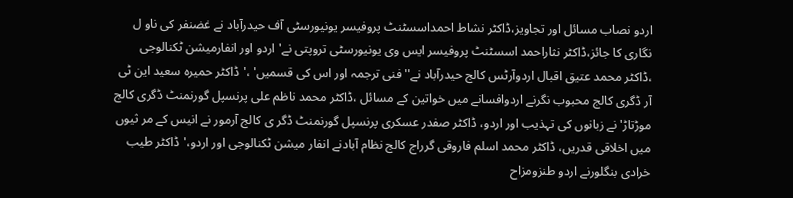اردو نصاب مسائل اور تجاویز،ڈاکٹر نشاط احمداسسٹنٹ پروفیسر یونیورسٹی آف حیدرآباد نے غضنفر کی ناو ل نگاری کا جائز،ڈاکٹر نثاراحمد اسسٹنٹ پروفیسر ایس وی یونیورسٹی تروپتی نے'اردو اور انفارمیشن ٹکنالوجی ،ڈاکٹر محمد عتیق اقبال اردوآرٹس کالج حیدرآباد نے'' فنی ترجمہ اور اس کی قسمیں' ،'ڈاکٹر حمیرہ سعید این ٹی آر ڈگری کالج محبوب نگرنے اردوافسانے میں خواتین کے مسائل ،ڈاکٹر محمد ناظم علی پرنسپل گورنمنٹ ڈگری کالج موڑتاڑ'نے زبانوں کی تہذیب اور اردو، ڈاکٹر صفدر عسکری پرنسپل گورنمنٹ ڈگر ی کالج آرمور نے انیس کے مر ثیوں میں اخلاقی قدریں، ڈاکٹر محمد اسلم فاروقی گرراج کالج نظام آبادنے انفار میشن ٹکنالوجی اور اردو،'ڈاکٹر طیب خرادی بنگلورنے اردو طنزومزاح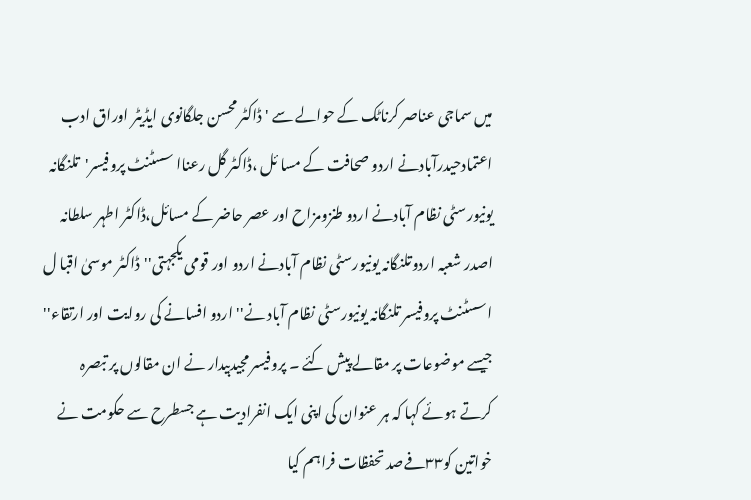میں سماجی عناصر کرناٹک کے حوالے سے ' ڈاکٹر محسن جلگانوی ایڈیٹر اوراق ادب اعتمادحیدرآبادنے اردو صحافت کے مسا ئل ،ڈاکٹر گل رعناا سسٹنٹ پروفیسر'تلنگانہ یونیورسٹی نظام آبادنے اردو طنزومزاح اور عصر حاضر کے مسائل،ڈاکٹر اطہر سلطانہ اصدر شعبہ اردوتلنگانہ یونیورسٹی نظام آبادنے اردو اور قومی یکجہتی''ڈاکٹر موسیٰ اقبا ل اسسٹنٹ پروفیسر تلنگانہ یونیورسٹی نظام آباد نے'' اردو افسانے کی روایت اور ارتقاء'' جیسے موضوعات پر مقالے پیش کئے ۔ پروفیسر مجیدبیدار نے ان مقالوں پر تبصرہ کرتے ہوئے کہا کہ ہر عنوان کی اپنی ایک انفرادیت ہے جسطرح سے حکومت نے خواتین کو٣٣فےصد تحفظات فراہم کیا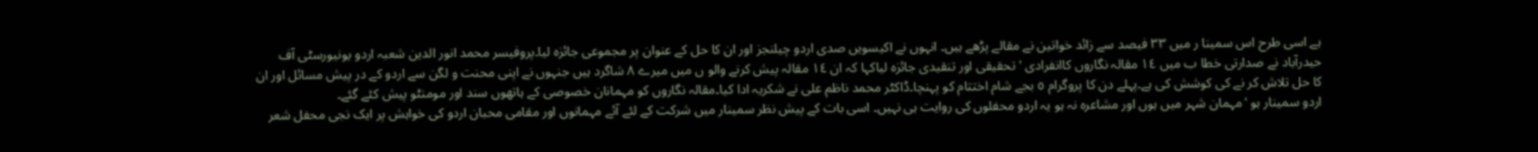ہے اسی طرح اس سمینا ر میں ٣٣ فیصد سے زائد خواتین نے مقالے پڑھے ہیں۔ انہوں نے اکیسویں صدی اردو چیلنجز اور ان کا حل کے عنوان پر مجموعی جائزہ لیا۔پروفیسر محمد انور الدین شعبہ اردو یونیورسٹی آف حیدرآباد نے صدارتی خطا ب میں ١٤ مقالہ نگاروں کاانفرادی ' تحقیقی اور تنقیدی جائزہ لیاکہا کہ ان ١٤ مقالہ پیش کرنے والو ں میں میرے ٨ شاگرد ہیں جنہوں نے اپنی محنت و لگن سے اردو کے در پیش مسائل اور ان کا حل تلاش کر نے کی کوشش کی ہے۔پہلے دن کا پروگرام ٥ بجے شام اختتام کو پہنچا۔ڈاکٹر محمد ناظم علی نے شکریہ ادا کیا۔مقالہ نگاروں کو مہمانان خصوصی کے ہاتھوں سند اور مومنٹو پیش کئے گئے۔
اردو سمینار ہو 'مہمان شہر میں ہوں اور مشاعرہ نہ ہو یہ اردو محفلوں کی روایت ہی نہیں۔ اسی بات کے پیش نظر سمینار میں شرکت کے لئے آئے مہمانوں اور مقامی محبان اردو کی خواہش پر ایک نجی محفل شعر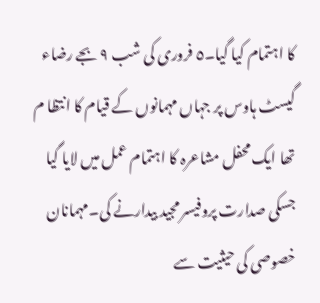کا اہتمام کیا گیا۔٥ فروری کی شب ٩ بجے رضاء گیسٹ ہاوس پر جہاں مہمانوں کے قیام کا انتظا م تھا ایک محفل مشاعرہ کا اہتمام عمل میں لایا گیا جسکی صدارت پروفیسر مجید بیدارنے کی۔مہمانان خصوصی کی حیثیت سے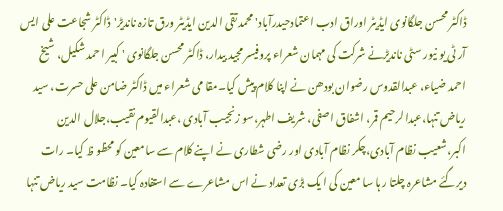ڈاکٹر محسن جلگانوی ایڈیٹر اوراق ادب اعتمادحیدرآباد' محمد تقی الدین ایڈیٹر ورق تازہ ناندیڑ'ڈاکٹر شجاعت علی ایس آر ٹی یو نیور سٹی ناندیڑنے شرکت کی مہمان شعراء پروفیسر مجید بیدار، ڈاکٹر محسن جلگانوی ' کبیر ا حمد شکیل، شیخ احمد ضیاء، عبدالقدوس رضوان بودھن نے اپنا کلام پیش کیا۔مقا می شعراء میں ڈاکٹر ضامن علی حسرت، سید ریاض تنہا،عبدا لرحیم قمر، اشفاق اصفی، شریف اطہر،سو زنجیب آبادی ،عبدالقیوم نقیب،جلال الدین اکبر،شعیب نظام آبادی،چکر نظام آبادی اور رضی شطاری نے اپنے کلام سے سامعین کو محظو ظ کیا۔ رات دیرگئے مشاعرہ چلتا ر ہا سا معین کی ا یک بڑی تعداد نے اس مشاعرے سے استفادہ کیا۔ نظامت سید ریاض تنہا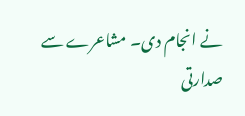نے انجام دی۔ مشاعرے سے صدارتی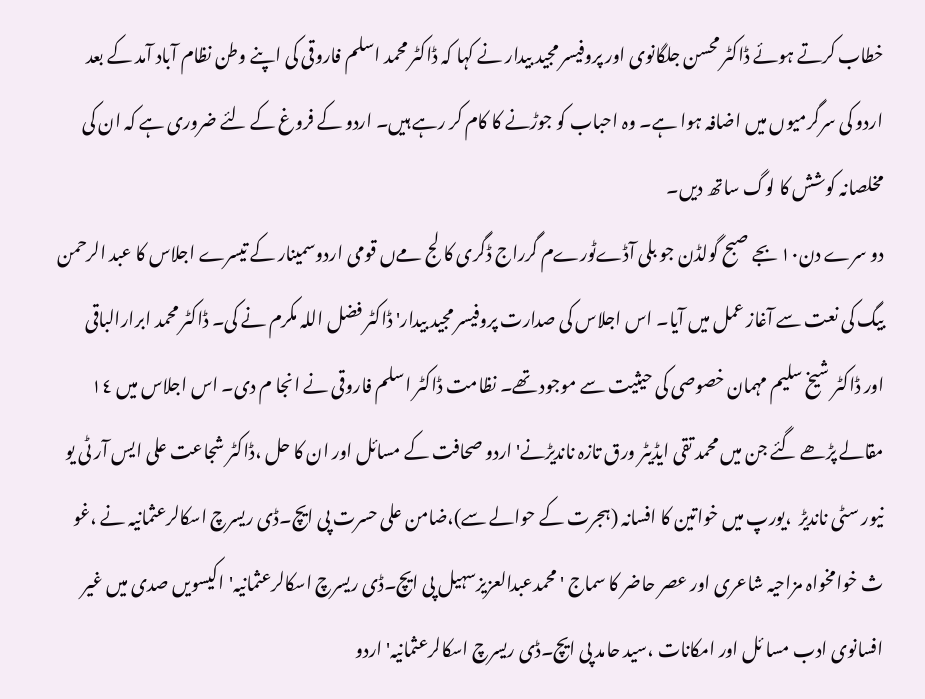خطاب کرتے ہوئے ڈاکٹر محسن جلگانوی اور پروفیسر مجید بیدار نے کہا کہ ڈاکٹر محمد اسلم فاروقی کی اپنے وطن نظام آباد آمد کے بعد اردو کی سرگرمیوں میں اضافہ ہوا ہے۔ وہ احباب کو جوڑنے کا کام کر رہے ہیں۔ اردو کے فروغ کے لئے ضروری ہے کہ ان کی مخلصانہ کوشش کا لوگ ساتھ دیں۔
دو سرے دن١٠ بجے صبح گولڈن جو بلی آڈےٹورےم گرراج ڈگری کا لج مےں قومی اردوسمینار کے تیسرے اجلاس کا عبد الرحمن بیگ کی نعت سے آغاز عمل میں آیا۔ اس اجلاس کی صدارت پروفیسر مجید بیدار'ڈاکٹر فضل اللہ مکرم نے کی۔ ڈاکٹر محمد ابرارالباقی اور ڈاکٹر شیخ سلیم مہمان خصوصی کی حیثیت سے موجود تھے۔ نظامت ڈاکٹر اسلم فاروقی نے انجا م دی۔ اس اجلاس میں ١٤ مقالے پڑھے گئے جن میں محمد تقی ایڈیٹر ورق تازہ ناندیڑنے' اردو صحافت کے مسائل اور ان کا حل ،ڈاکٹر شجاعت علی ایس آر ٹی یو نیور سٹی ناندیڑ  ،یورپ میں خواتین کا افسانہ (ہجرت کے حوالے سے)،ضامن علی حسرت پی ایچ۔ڈی ریسرچ اسکالرعثمانیہ نے ،غو ث خوامخواہ مزاحیہ شاعری اور عصر حاضر کا سماج ' محمدعبدالعزیزسہیل پی ایچ۔ڈی ریسرچ اسکالرعثمانیہ'اکیسویں صدی میں غیر افسانوی ادب مسا ئل اور امکانات ،سید حامد پی ایچ۔ڈی ریسرچ اسکالرعثمانیہ'اردو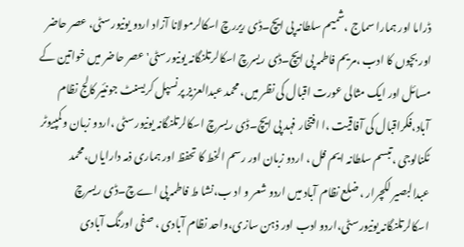ڈراما اور ہمارا سماج ،شمیم سلطانہ پی ایچ۔ڈی ریررچ اسکالرمولانا آزاد اردو یونیورسٹی، عصر حاضر اور بچوں کا ادب ،مریم فاطمہ پی ایچ۔ڈی ریسرچ اسکالرتلنگانہ یونیورسٹی' عصر حاضر میں خواتین کے مسائل اور ایک مثالی عورت اقبال کی نظر میں، محمد عبدالعزیز پرنسپل کریسنٹ جونئیر کالج نظام آباد،فکراقبال کی آفاقیت ،ا افتخار فہد پی ایچ۔ڈی ریسرچ اسکالرتلنگانہ یونیورسٹی ،اردو زبان وکمپیوٹر ٹکنالوجی ،تبسم سلطانہ ایم فل ، اردو زبان اور رسم الخط کا تحفظ اور ہماری ذمہ دارایاں،محمد عبدالبصیر لکچرار ، ضلع نظام آباد میں اردو شعر و اد ب،نشا ط فاطمہ پی اےچ۔ڈی ریسرچ اسکالرتلنگانہ یونیورسٹی،اردو ادب اور ذہن سازی،واحد نظام آبادی ، صفی اورنگ آبادی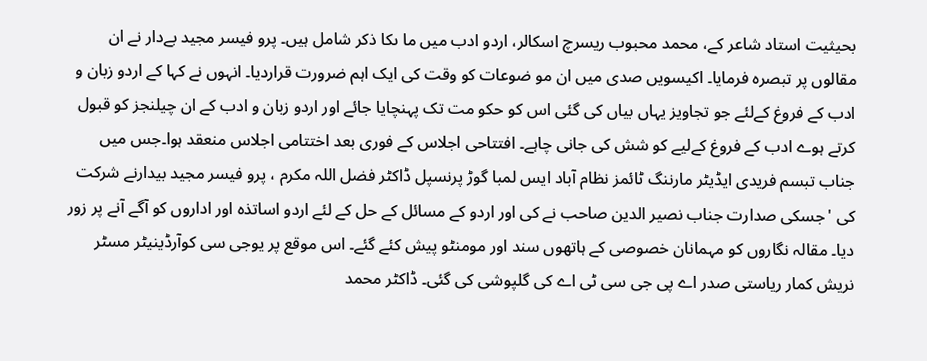بحیثیت استاد شاعر کے، محمد محبوب ریسرچ اسکالر، اردو ادب میں ما ںکا ذکر شامل ہیں۔ پرو فیسر مجید بےدار نے ان مقالوں پر تبصرہ فرمایا۔ اکیسویں صدی میں ان مو ضوعات کو وقت کی ایک اہم ضرورت قراردیا۔ انہوں نے کہا کے اردو زبان و ادب کے فروغ کےلئے جو تجاویز یہاں بیاں کی گئی اس کو حکو مت تک پہنچایا جائے اور اردو زبان و ادب کے ان چیلنجز کو قبول کرتے ہوے ادب کے فروغ کےلیے کو شش کی جانی چاہے۔ افتتاحی اجلاس کے فوری بعد اختتامی اجلاس منعقد ہوا۔جس میں جناب تبسم فریدی ایڈیٹر مارننگ ٹائمز نظام آباد ایس لمبا گوڑ پرنسپل ڈاکٹر فضل اللہ مکرم ، پرو فیسر مجید بیدارنے شرکت کی 'جسکی صدارت جناب نصیر الدین صاحب نے کی اور اردو کے مسائل کے حل کے لئے اردو اساتذہ اور اداروں کو آگے آنے پر زور دیا۔ مقالہ نگاروں کو مہمانان خصوصی کے ہاتھوں سند اور مومنٹو پیش کئے گئے۔ اس موقع پر یوجی سی کوآرڈینیٹر مسٹر نریش کمار ریاستی صدر اے پی جی سی ٹی اے کی گلپوشی کی گئی۔ ڈاکٹر محمد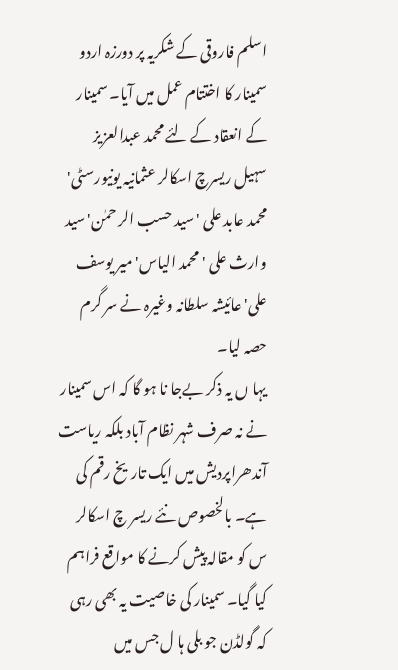اسلم فاروقی کے شکریہ پر دورزہ اردو سمینار کا اختتام عمل میں آیا۔ سمینار کے انعقاد کے لئے محمد عبدالعزیز سہیل ریسرچ اسکالر عثمانیہ یونیورسٹی' محمد عابد علی 'سید حسب الر حمٰن'سید وارث علی 'محمد الیاس'میر یوسف علی'عائیشہ سلطانہ وغیرہ نے سر گرم حصہ لیا۔
یہا ں یہ ذکر بےجا نا ہو گا کہ اس سمینار نے نہ صرف شہر نظام آباد بلکہ ریاست آندھراپردیش میں ایک تاریخ رقم کی ہے۔ بالخصوص نئے ریسر چ اسکالر س کو مقالہ پیش کرنے کا مواقع فراہم کیا گیا۔ سمینار کی خاصیت یہ بھی رہی کہ گولڈن جو بلی ہا ل جس میں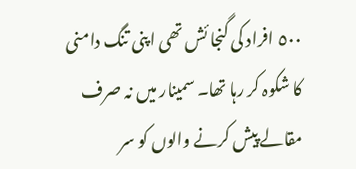٥٠٠ افراد کی گنجا ئش تھی اپنی تنگ دامنی کا شکوہ کر رہا تھا۔ سمینار میں نہ صرف مقالے پیش کرنے والوں کو سر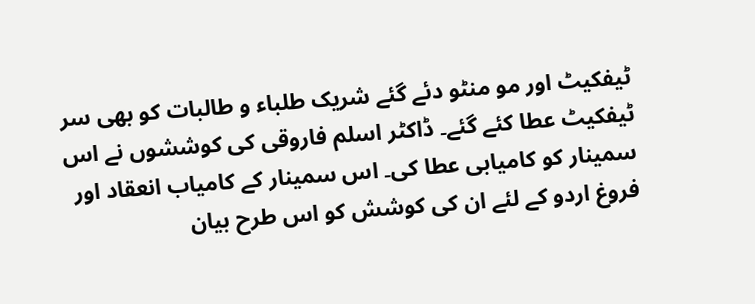ٹیفکیٹ اور مو منٹو دئے گئے شریک طلباء و طالبات کو بھی سر ٹیفکیٹ عطا کئے گئے۔ ڈاکٹر اسلم فاروقی کی کوششوں نے اس سمینار کو کامیابی عطا کی۔ اس سمینار کے کامیاب انعقاد اور فروغ اردو کے لئے ان کی کوشش کو اس طرح بیان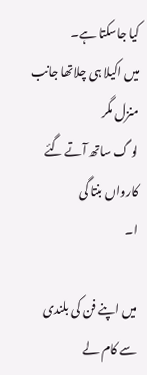کیا جاسکتا ہے۔
میں اکیلا ہی چلاتھا جانب منزل مگر
لو گ ساتھ آتے گئے کارواں بنتا گی
ا۔

میں اپنے فن کی بلندی سے کام لے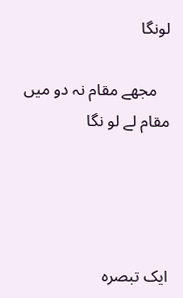لونگا

   مجھے مقام نہ دو میں مقام لے لو نگا




ایک تبصرہ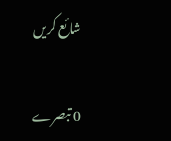شائع کریں

0 تبصرے